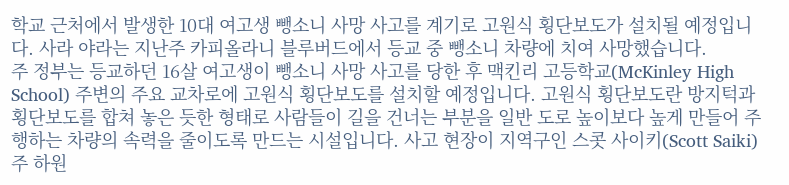학교 근처에서 발생한 10대 여고생 뺑소니 사망 사고를 계기로 고원식 횡단보도가 설치될 예정입니다. 사라 야라는 지난주 카피올라니 블루버드에서 등교 중 뺑소니 차량에 치여 사망했습니다.
주 정부는 등교하던 16살 여고생이 뺑소니 사망 사고를 당한 후 맥킨리 고등학교(McKinley High School) 주변의 주요 교차로에 고원식 횡단보도를 설치할 예정입니다. 고원식 횡단보도란 방지턱과 횡단보도를 합쳐 놓은 듯한 형태로 사람들이 길을 건너는 부분을 일반 도로 높이보다 높게 만들어 주행하는 차량의 속력을 줄이도록 만드는 시설입니다. 사고 현장이 지역구인 스콧 사이키(Scott Saiki) 주 하원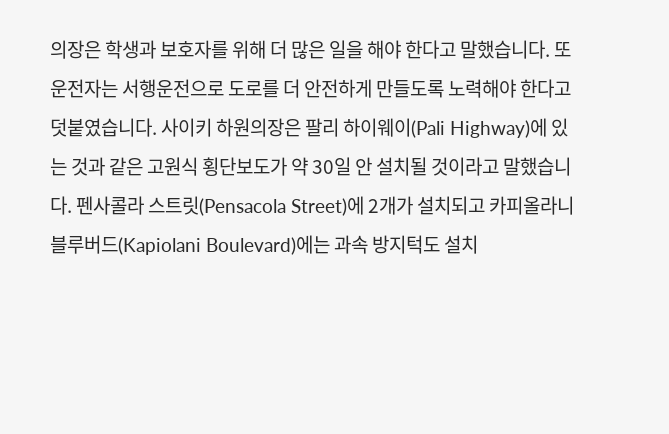의장은 학생과 보호자를 위해 더 많은 일을 해야 한다고 말했습니다. 또 운전자는 서행운전으로 도로를 더 안전하게 만들도록 노력해야 한다고 덧붙였습니다. 사이키 하원의장은 팔리 하이웨이(Pali Highway)에 있는 것과 같은 고원식 횡단보도가 약 30일 안 설치될 것이라고 말했습니다. 펜사콜라 스트릿(Pensacola Street)에 2개가 설치되고 카피올라니 블루버드(Kapiolani Boulevard)에는 과속 방지턱도 설치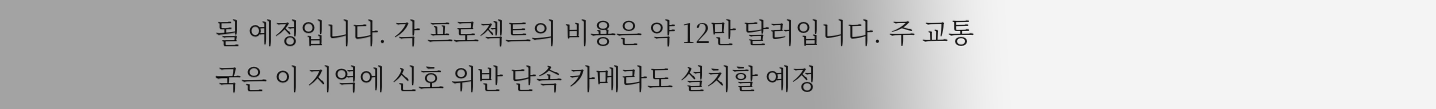될 예정입니다. 각 프로젝트의 비용은 약 12만 달러입니다. 주 교통국은 이 지역에 신호 위반 단속 카메라도 설치할 예정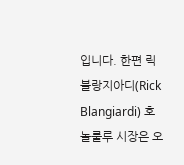입니다. 한편 릭 블랑지아디(Rick Blangiardi) 호놀룰루 시장은 오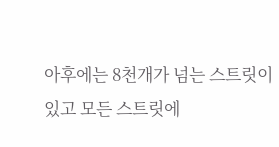아후에는 8천개가 넘는 스트릿이 있고 모든 스트릿에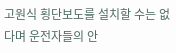고원식 횡단보도를 설치할 수는 없다며 운전자들의 안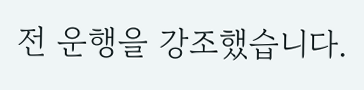전 운행을 강조했습니다.